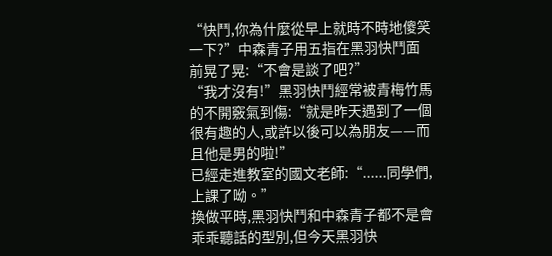“快鬥,你為什麼從早上就時不時地傻笑一下?”中森青子用五指在黑羽快鬥面前晃了晃:“不會是談了吧?”
“我才沒有!”黑羽快鬥經常被青梅竹馬的不開竅氣到傷:“就是昨天遇到了一個很有趣的人,或許以後可以為朋友——而且他是男的啦!”
已經走進教室的國文老師:“......同學們,上課了呦。”
換做平時,黑羽快鬥和中森青子都不是會乖乖聽話的型別,但今天黑羽快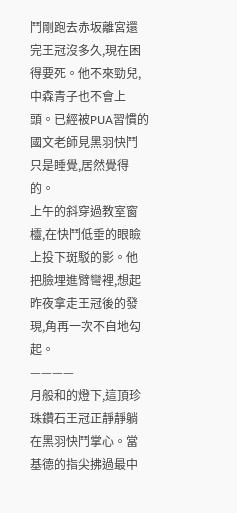鬥剛跑去赤坂離宮還完王冠沒多久,現在困得要死。他不來勁兒,中森青子也不會上頭。已經被PUA習慣的國文老師見黑羽快鬥只是睡覺,居然覺得的。
上午的斜穿過教室窗欞,在快鬥低垂的眼瞼上投下斑駁的影。他把臉埋進臂彎裡,想起昨夜拿走王冠後的發現,角再一次不自地勾起。
————
月般和的燈下,這頂珍珠鑽石王冠正靜靜躺在黑羽快鬥掌心。當基德的指尖拂過最中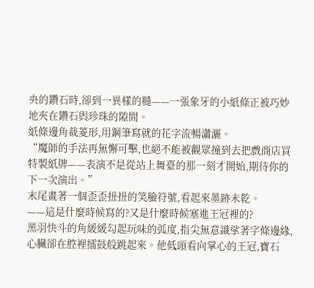央的鑽石時,卻到一異樣的糙——一張象牙的小紙條正被巧妙地夾在鑽石與珍珠的隙間。
紙條邊角裁菱形,用鋼筆寫就的花字流暢瀟灑。
“魔師的手法再無懈可擊,也絕不能被觀眾撞到去把戲商店買特製紙牌——表演不是從站上舞臺的那一刻才開始,期待你的下一次演出。”
末尾畫著一個歪歪扭扭的笑臉符號,看起來墨跡未乾。
——這是什麼時候寫的?又是什麼時候塞進王冠裡的?
黑羽快斗的角緩緩勾起玩味的弧度,指尖無意識挲著字條邊緣,心臟卻在腔裡擂鼓般跳起來。他低頭看向掌心的王冠,寶石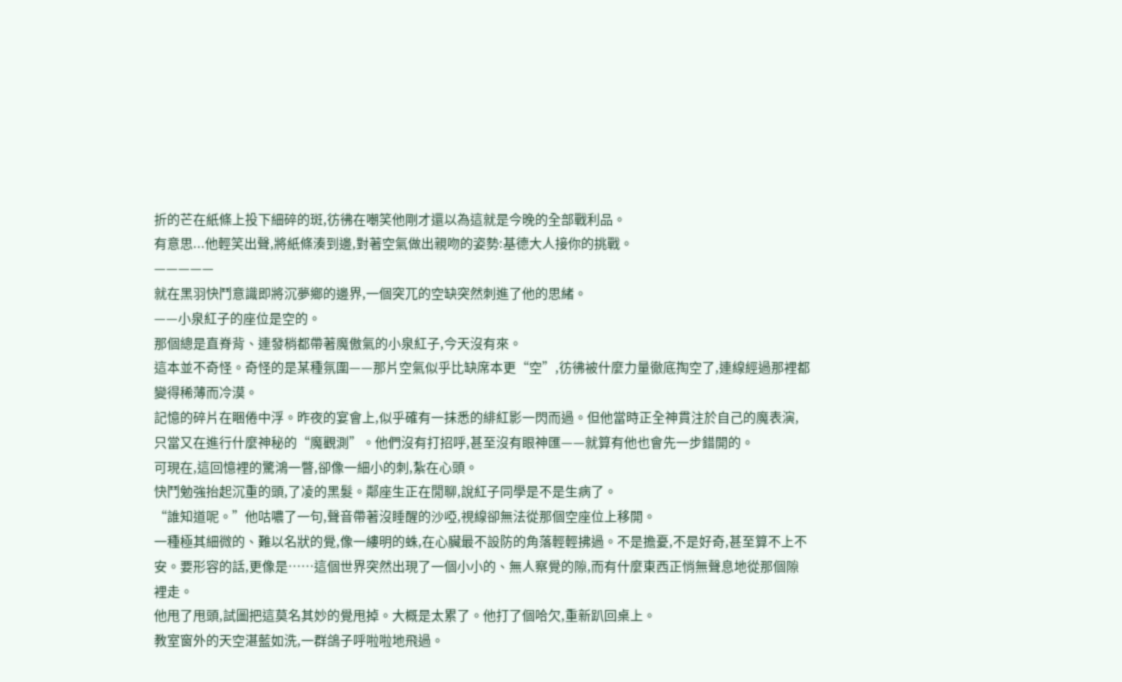折的芒在紙條上投下細碎的斑,彷彿在嘲笑他剛才還以為這就是今晚的全部戰利品。
有意思...他輕笑出聲,將紙條湊到邊,對著空氣做出親吻的姿勢:基德大人接你的挑戰。
—————
就在黑羽快鬥意識即將沉夢鄉的邊界,一個突兀的空缺突然刺進了他的思緒。
——小泉紅子的座位是空的。
那個總是直脊背、連發梢都帶著魔傲氣的小泉紅子,今天沒有來。
這本並不奇怪。奇怪的是某種氛圍——那片空氣似乎比缺席本更“空”,彷彿被什麼力量徹底掏空了,連線經過那裡都變得稀薄而冷漠。
記憶的碎片在睏倦中浮。昨夜的宴會上,似乎確有一抹悉的緋紅影一閃而過。但他當時正全神貫注於自己的魔表演,只當又在進行什麼神秘的“魔觀測”。他們沒有打招呼,甚至沒有眼神匯——就算有他也會先一步錯開的。
可現在,這回憶裡的驚鴻一瞥,卻像一細小的刺,紮在心頭。
快鬥勉強抬起沉重的頭,了凌的黑髮。鄰座生正在閒聊,說紅子同學是不是生病了。
“誰知道呢。”他咕噥了一句,聲音帶著沒睡醒的沙啞,視線卻無法從那個空座位上移開。
一種極其細微的、難以名狀的覺,像一縷明的蛛,在心臟最不設防的角落輕輕拂過。不是擔憂,不是好奇,甚至算不上不安。要形容的話,更像是……這個世界突然出現了一個小小的、無人察覺的隙,而有什麼東西正悄無聲息地從那個隙裡走。
他甩了甩頭,試圖把這莫名其妙的覺甩掉。大概是太累了。他打了個哈欠,重新趴回桌上。
教室窗外的天空湛藍如洗,一群鴿子呼啦啦地飛過。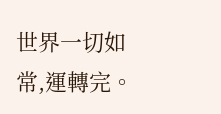世界一切如常,運轉完。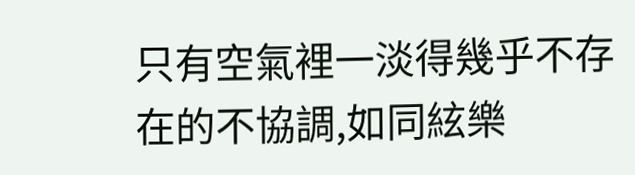只有空氣裡一淡得幾乎不存在的不協調,如同絃樂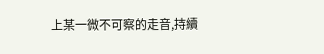上某一微不可察的走音,持續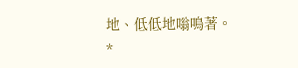地、低低地嗡鳴著。
*